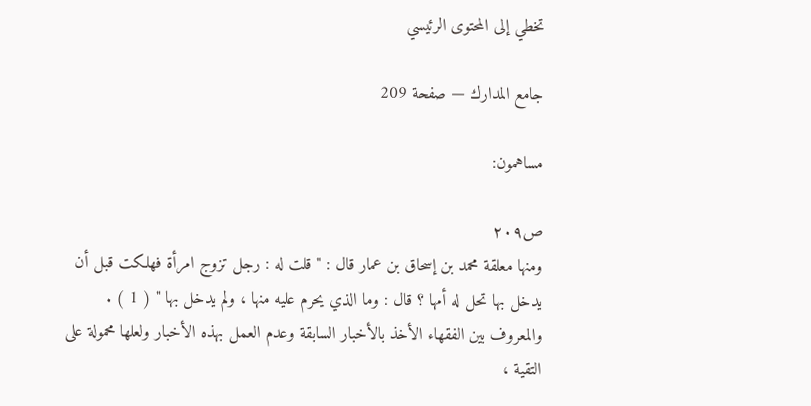تخطي إلى المحتوى الرئيسي

جامع المدارك — صفحة 209

مساهمون:

ص٢٠٩
ومنها معلقة محمد بن إسحاق بن عمار قال : " قلت له : رجل تزوج امرأة فهلكت قبل أن يدخل بها تحل له أمها ؟ قال : وما الذي يحرم عليه منها ، ولم يدخل بها " ( 1 ) . والمعروف بين الفقهاء الأخذ بالأخبار السابقة وعدم العمل بهذه الأخبار ولعلها محمولة على التقية ،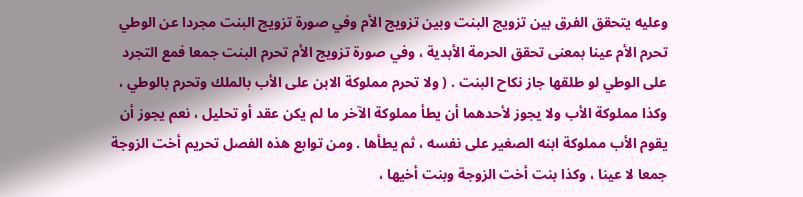وعليه يتحقق الفرق بين تزويج البنت وبين تزويج الأم وفي صورة تزويج البنت مجردا عن الوطي تحرم الأم عينا بمعنى تحقق الحرمة الأبدية ، وفي صورة تزويج الأم تحرم البنت جمعا فمع التجرد على الوطي لو طلقها جاز نكاح البنت . ( ولا تحرم مملوكة الابن على الأب بالملك وتحرم بالوطي ، وكذا مملوكة الأب ولا يجوز لأحدهما أن يطأ مملوكة الآخر ما لم يكن عقد أو تحليل ، نعم يجوز أن يقوم الأب مملوكة ابنه الصغير على نفسه ، ثم يطأها . ومن توابع هذه الفصل تحريم أخت الزوجة جمعا لا عينا ، وكذا بنت أخت الزوجة وبنت أخيها ،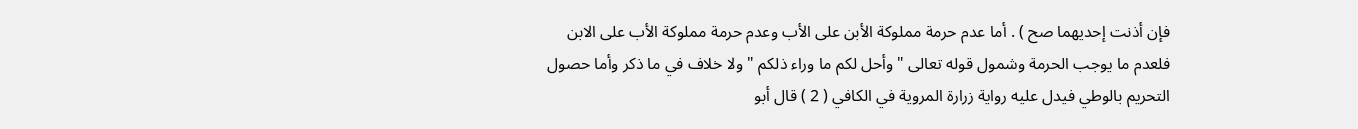فإن أذنت إحديهما صح ) . أما عدم حرمة مملوكة الأبن على الأب وعدم حرمة مملوكة الأب على الابن فلعدم ما يوجب الحرمة وشمول قوله تعالى " وأحل لكم ما وراء ذلكم " ولا خلاف في ما ذكر وأما حصول التحريم بالوطي فيدل عليه رواية زرارة المروية في الكافي ( 2 ) قال أبو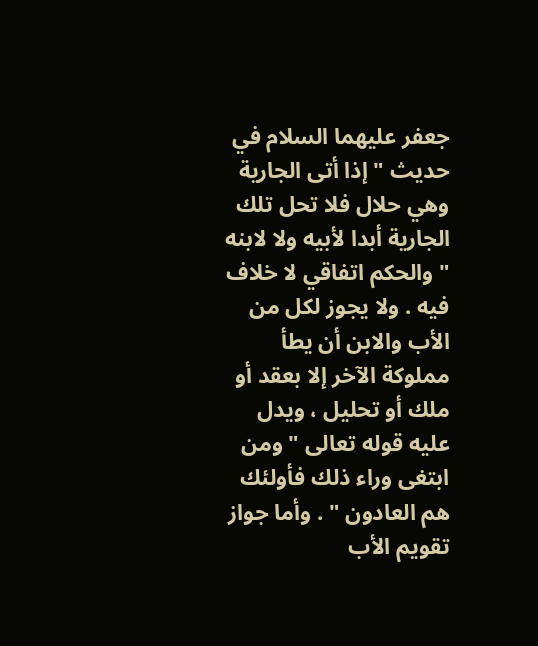جعفر عليهما السلام في حديث " إذا أتى الجارية وهي حلال فلا تحل تلك الجارية أبدا لأبيه ولا لابنه " والحكم اتفاقي لا خلاف فيه . ولا يجوز لكل من الأب والابن أن يطأ مملوكة الآخر إلا بعقد أو ملك أو تحليل ، ويدل عليه قوله تعالى " ومن ابتغى وراء ذلك فأولئك هم العادون " . وأما جواز تقويم الأب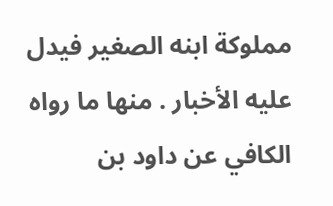مملوكة ابنه الصغير فيدل عليه الأخبار . منها ما رواه الكافي عن داود بن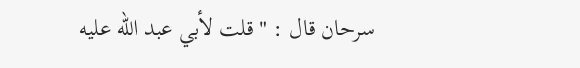سرحان قال : " قلت لأبي عبد الله عليه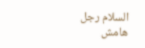السلام رجل
هامش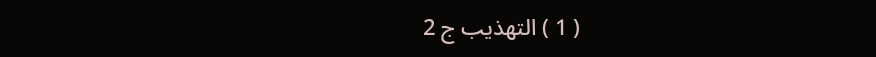( 1 ) التهذيب ج 2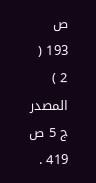ص 193 ( 2 ) المصدر ج 5 ص 419 .